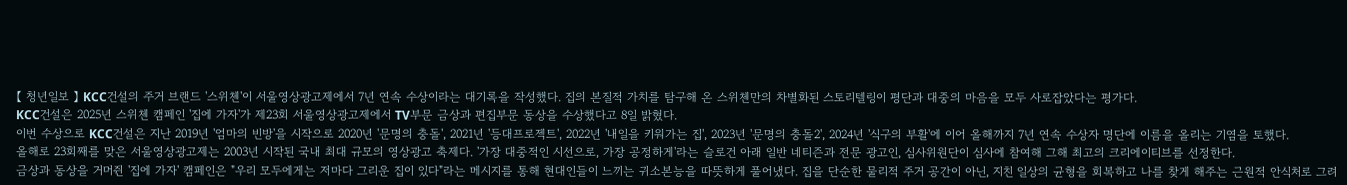【 청년일보 】 KCC건설의 주거 브랜드 '스위첸'이 서울영상광고제에서 7년 연속 수상이라는 대기록을 작성했다. 집의 본질적 가치를 탐구해 온 스위첸만의 차별화된 스토리텔링이 평단과 대중의 마음을 모두 사로잡았다는 평가다.
KCC건설은 2025년 스위첸 캠페인 '집에 가자'가 제23회 서울영상광고제에서 TV부문 금상과 편집부문 동상을 수상했다고 8일 밝혔다.
이번 수상으로 KCC건설은 지난 2019년 '엄마의 빈방'을 시작으로 2020년 '문명의 충돌', 2021년 '등대프로젝트', 2022년 '내일을 키워가는 집', 2023년 '문명의 충돌2', 2024년 '식구의 부활'에 이어 올해까지 7년 연속 수상자 명단에 이름을 올리는 기염을 토했다.
올해로 23회째를 맞은 서울영상광고제는 2003년 시작된 국내 최대 규모의 영상광고 축제다. '가장 대중적인 시선으로, 가장 공정하게'라는 슬로건 아래 일반 네티즌과 전문 광고인, 심사위원단이 심사에 참여해 그해 최고의 크리에이티브를 선정한다.
금상과 동상을 거머쥔 '집에 가자' 캠페인은 "우리 모두에게는 저마다 그리운 집이 있다"라는 메시지를 통해 현대인들이 느끼는 귀소본능을 따뜻하게 풀어냈다. 집을 단순한 물리적 주거 공간이 아닌, 지친 일상의 균형을 회복하고 나를 찾게 해주는 근원적 안식처로 그려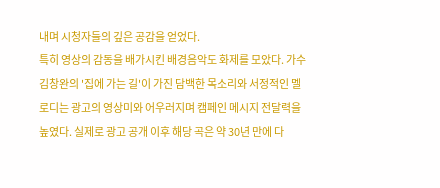내며 시청자들의 깊은 공감을 얻었다.
특히 영상의 감동을 배가시킨 배경음악도 화제를 모았다. 가수 김창완의 '집에 가는 길'이 가진 담백한 목소리와 서정적인 멜로디는 광고의 영상미와 어우러지며 캠페인 메시지 전달력을 높였다. 실제로 광고 공개 이후 해당 곡은 약 30년 만에 다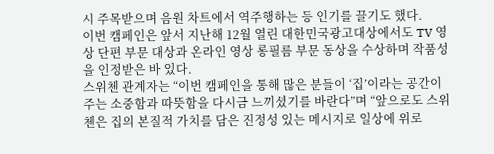시 주목받으며 음원 차트에서 역주행하는 등 인기를 끌기도 했다.
이번 캠페인은 앞서 지난해 12월 열린 대한민국광고대상에서도 TV 영상 단편 부문 대상과 온라인 영상 롱필름 부문 동상을 수상하며 작품성을 인정받은 바 있다.
스위첸 관계자는 “이번 캠페인을 통해 많은 분들이 ‘집’이라는 공간이 주는 소중함과 따뜻함을 다시금 느끼셨기를 바란다”며 “앞으로도 스위첸은 집의 본질적 가치를 담은 진정성 있는 메시지로 일상에 위로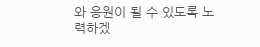와 응원이 될 수 있도록 노력하겠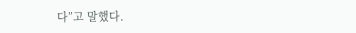다”고 말했다.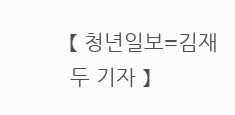【 청년일보=김재두 기자 】